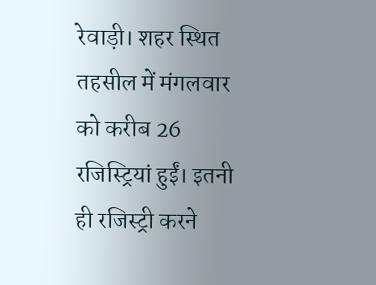रेवाड़ी। शहर स्थित तहसील में मंगलवार को करीब 26 रजिस्ट्रियां हुईं। इतनी ही रजिस्ट्री करने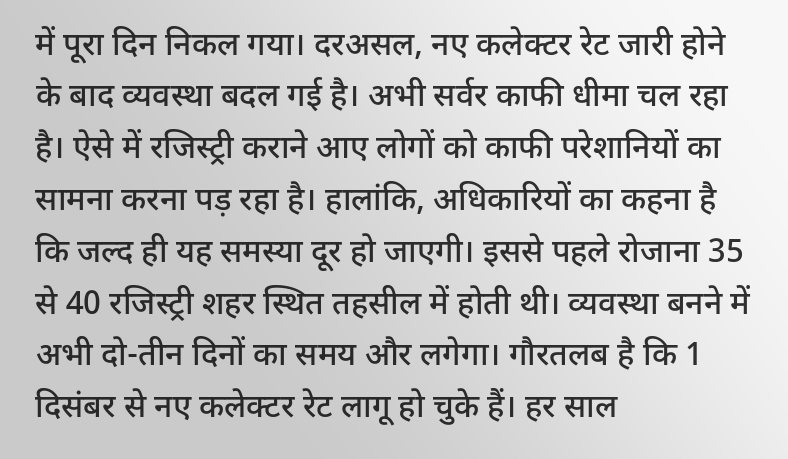में पूरा दिन निकल गया। दरअसल, नए कलेक्टर रेट जारी होने के बाद व्यवस्था बदल गई है। अभी सर्वर काफी धीमा चल रहा है। ऐसे में रजिस्ट्री कराने आए लोगों को काफी परेशानियों का सामना करना पड़ रहा है। हालांकि, अधिकारियों का कहना है कि जल्द ही यह समस्या दूर हो जाएगी। इससे पहले रोजाना 35 से 40 रजिस्ट्री शहर स्थित तहसील में होती थी। व्यवस्था बनने में अभी दो-तीन दिनों का समय और लगेगा। गौरतलब है कि 1 दिसंबर से नए कलेक्टर रेट लागू हो चुके हैं। हर साल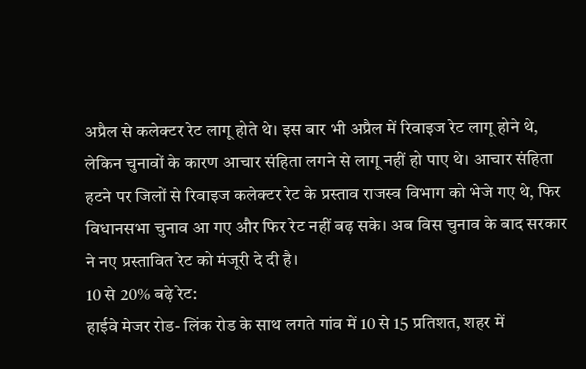अप्रैल से कलेक्टर रेट लागू होते थे। इस बार भी अप्रैल में रिवाइज रेट लागू होने थे, लेकिन चुनावों के कारण आचार संहिता लगने से लागू नहीं हो पाए थे। आचार संहिता हटने पर जिलों से रिवाइज कलेक्टर रेट के प्रस्ताव राजस्व विभाग को भेजे गए थे, फिर विधानसभा चुनाव आ गए और फिर रेट नहीं बढ़ सके। अब विस चुनाव के बाद सरकार ने नए प्रस्तावित रेट को मंजूरी दे दी है।
10 से 20% बढ़े रेट:
हाईवे मेजर रोड- लिंक रोड के साथ लगते गांव में 10 से 15 प्रतिशत, शहर में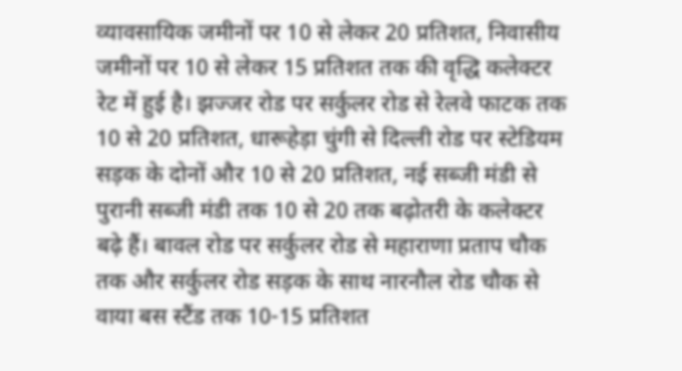व्यावसायिक जमीनों पर 10 से लेकर 20 प्रतिशत, निवासीय जमीनों पर 10 से लेकर 15 प्रतिशत तक की वृद्धि कलेक्टर रेट में हुई है। झज्जर रोड पर सर्कुलर रोड से रेलवे फाटक तक 10 से 20 प्रतिशत, धारूहेड़ा चुंगी से दिल्ली रोड पर स्टेडियम सड़क के दोनों और 10 से 20 प्रतिशत, नई सब्जी मंडी से पुरानी सब्जी मंडी तक 10 से 20 तक बढ़ोतरी के कलेक्टर बढ़े हैं। बावल रोड पर सर्कुलर रोड से महाराणा प्रताप चौक तक और सर्कुलर रोड सड़क के साथ नारनौल रोड चौक से वाया बस स्टैंड तक 10-15 प्रतिशत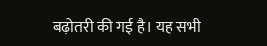बढ़ोतरी की गई है। यह सभी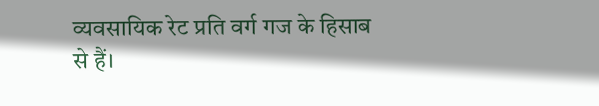व्यवसायिक रेट प्रति वर्ग गज के हिसाब से हैं।